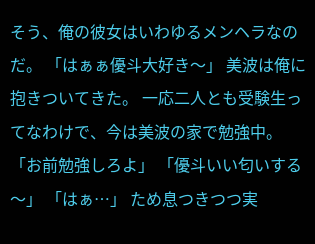そう、俺の彼女はいわゆるメンヘラなのだ。 「はぁぁ優斗大好き〜」 美波は俺に抱きついてきた。 一応二人とも受験生ってなわけで、今は美波の家で勉強中。 「お前勉強しろよ」 「優斗いい匂いする〜」 「はぁ…」 ため息つきつつ実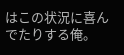はこの状況に喜んでたりする俺。